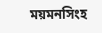ময়মনসিংহ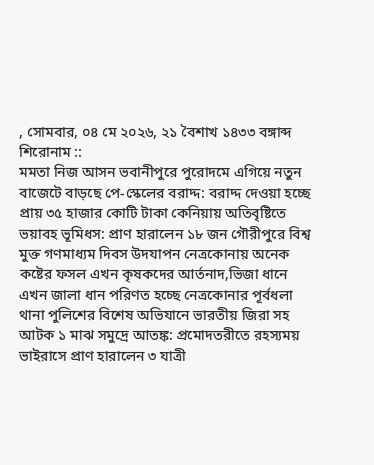, সোমবার, ০৪ মে ২০২৬, ২১ বৈশাখ ১৪৩৩ বঙ্গাব্দ
শিরোনাম ::
মমতা নিজ আসন ভবানীপুরে পুরোদমে এগিয়ে নতুন বাজেটে বাড়ছে পে-স্কেলের বরাদ্দ: বরাদ্দ দেওয়া হচ্ছে প্রায় ৩৫ হাজার কোটি টাকা কেনিয়ায় অতিবৃষ্টিতে ভয়াবহ ভূমিধস: প্রাণ হারালেন ১৮ জন গৌরীপুরে বিশ্ব মুক্ত গণমাধ্যম দিবস উদযাপন নেত্রকোনায় অনেক কষ্টের ফসল এখন কৃষকদের আর্তনাদ,ভিজা ধানে এখন জালা ধান পরিণত হচ্ছে নেত্রকোনার পূর্বধলা থানা পুলিশের বিশেষ অভিযানে ভারতীয় জিরা সহ আটক ১ মাঝ সমুদ্রে আতঙ্ক: প্রমোদতরীতে রহস্যময় ভাইরাসে প্রাণ হারালেন ৩ যাত্রী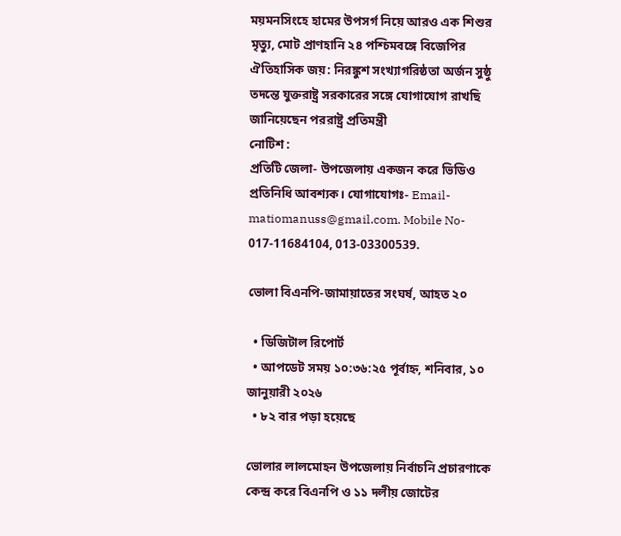ময়মনসিংহে হামের উপসর্গ নিয়ে আরও এক শিশুর মৃত্যু, মোট প্রাণহানি ২৪ পশ্চিমবঙ্গে বিজেপির ঐতিহাসিক জয়: নিরঙ্কুশ সংখ্যাগরিষ্ঠতা অর্জন সুষ্ঠু তদন্তে যুক্তরাষ্ট্র সরকারের সঙ্গে যোগাযোগ রাখছি জানিয়েছেন পররাষ্ট্র প্রতিমন্ত্রী
নোটিশ :
প্রতিটি জেলা- উপজেলায় একজন করে ভিডিও প্রতিনিধি আবশ্যক। যোগাযোগঃ- Email- matiomanuss@gmail.com. Mobile No- 017-11684104, 013-03300539.

ভোলা বিএনপি-জামায়াতের সংঘর্ষ, আহত ২০

  • ডিজিটাল রিপোর্ট
  • আপডেট সময় ১০:৩৬:২৫ পূর্বাহ্ন, শনিবার, ১০ জানুয়ারী ২০২৬
  • ৮২ বার পড়া হয়েছে

ভোলার লালমোহন উপজেলায় নির্বাচনি প্রচারণাকে কেন্দ্র করে বিএনপি ও ১১ দলীয় জোটের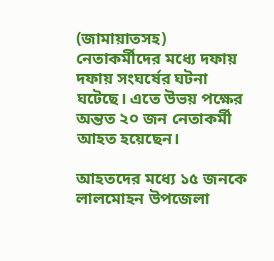(জামায়াতসহ) নেতাকর্মীদের মধ্যে দফায় দফায় সংঘর্ষের ঘটনা ঘটেছে। এতে উভয় পক্ষের অন্তত ২০ জন নেতাকর্মী আহত হয়েছেন।

আহতদের মধ্যে ১৫ জনকে লালমোহন উপজেলা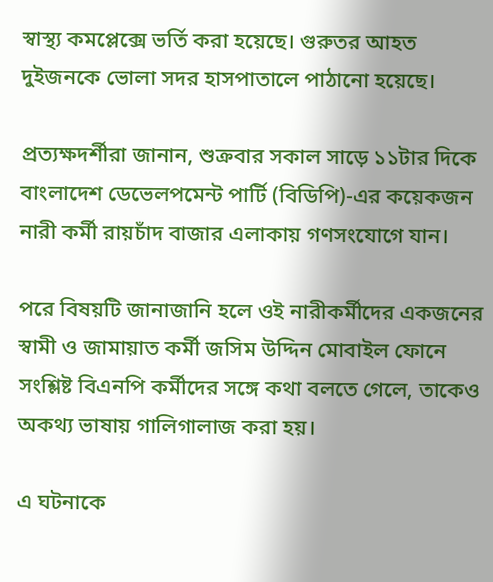স্বাস্থ্য কমপ্লেক্সে ভর্তি করা হয়েছে। গুরুতর আহত দুইজনকে ভোলা সদর হাসপাতালে পাঠানো হয়েছে।

প্রত্যক্ষদর্শীরা জানান, শুক্রবার সকাল সাড়ে ১১টার দিকে বাংলাদেশ ডেভেলপমেন্ট পার্টি (বিডিপি)-এর কয়েকজন নারী কর্মী রায়চাঁদ বাজার এলাকায় গণসংযোগে যান।

পরে বিষয়টি জানাজানি হলে ওই নারীকর্মীদের একজনের স্বামী ও জামায়াত কর্মী জসিম উদ্দিন মোবাইল ফোনে সংশ্লিষ্ট বিএনপি কর্মীদের সঙ্গে কথা বলতে গেলে, তাকেও অকথ্য ভাষায় গালিগালাজ করা হয়।

এ ঘটনাকে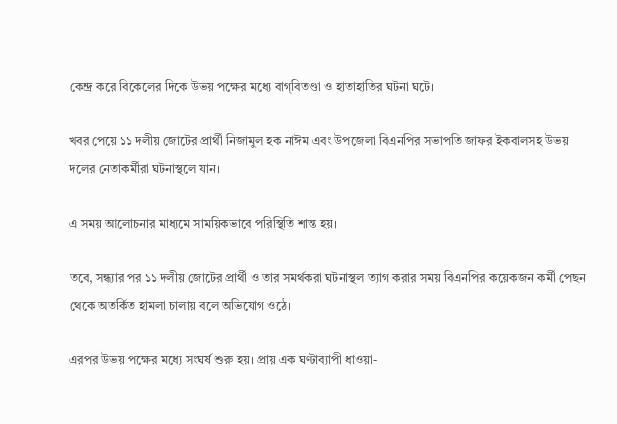কেন্দ্র করে বিকেলের দিকে উভয় পক্ষের মধ্যে বাগ্‌বিতণ্ডা ও হাতাহাতির ঘটনা ঘটে।

খবর পেয়ে ১১ দলীয় জোটের প্রার্থী নিজামুল হক নাঈম এবং উপজেলা বিএনপির সভাপতি জাফর ইকবালসহ উভয় দলের নেতাকর্মীরা ঘটনাস্থলে যান।

এ সময় আলোচনার মাধ্যমে সাময়িকভাবে পরিস্থিতি শান্ত হয়।

তবে, সন্ধ্যার পর ১১ দলীয় জোটের প্রার্থী ও তার সমর্থকরা ঘটনাস্থল ত্যাগ করার সময় বিএনপির কয়েকজন কর্মী পেছন থেকে অতর্কিত হামলা চালায় বলে অভিযোগ ওঠে।

এরপর উভয় পক্ষের মধ্যে সংঘর্ষ শুরু হয়। প্রায় এক ঘণ্টাব্যাপী ধাওয়া-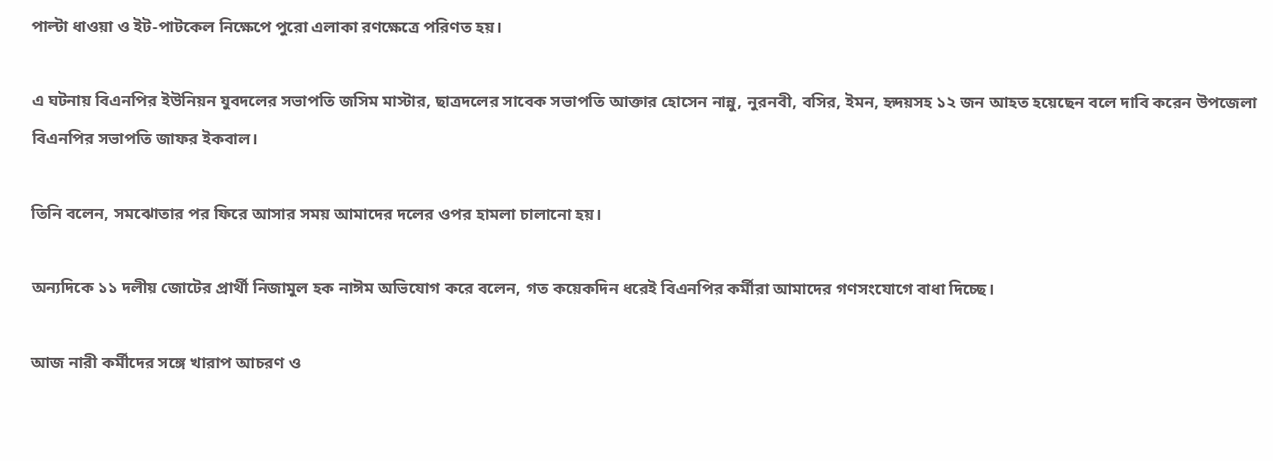পাল্টা ধাওয়া ও ইট-পাটকেল নিক্ষেপে পুরো এলাকা রণক্ষেত্রে পরিণত হয়।

এ ঘটনায় বিএনপির ইউনিয়ন যুবদলের সভাপতি জসিম মাস্টার, ছাত্রদলের সাবেক সভাপতি আক্তার হোসেন নান্নু, নুরনবী, বসির, ইমন, হৃদয়সহ ১২ জন আহত হয়েছেন বলে দাবি করেন উপজেলা বিএনপির সভাপতি জাফর ইকবাল।

তিনি বলেন, সমঝোতার পর ফিরে আসার সময় আমাদের দলের ওপর হামলা চালানো হয়।

অন্যদিকে ১১ দলীয় জোটের প্রার্থী নিজামুল হক নাঈম অভিযোগ করে বলেন, গত কয়েকদিন ধরেই বিএনপির কর্মীরা আমাদের গণসংযোগে বাধা দিচ্ছে।

আজ নারী কর্মীদের সঙ্গে খারাপ আচরণ ও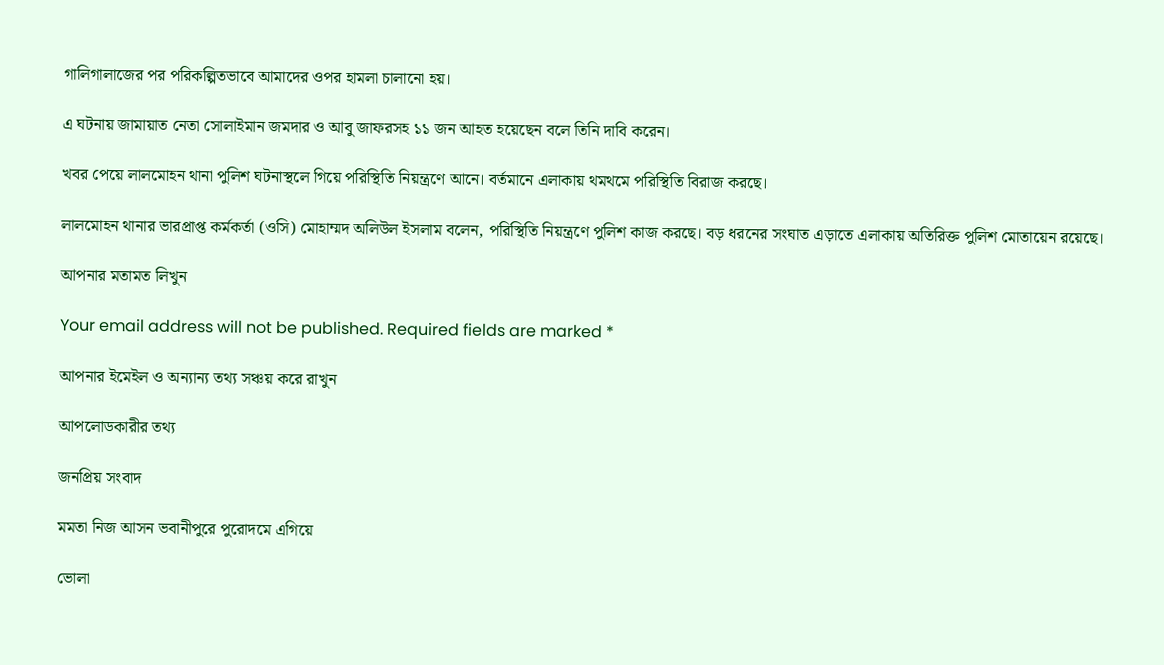গালিগালাজের পর পরিকল্পিতভাবে আমাদের ওপর হামলা চালানো হয়।

এ ঘটনায় জামায়াত নেতা সোলাইমান জমদার ও আবু জাফরসহ ১১ জন আহত হয়েছেন বলে তিনি দাবি করেন।

খবর পেয়ে লালমোহন থানা পুলিশ ঘটনাস্থলে গিয়ে পরিস্থিতি নিয়ন্ত্রণে আনে। বর্তমানে এলাকায় থমথমে পরিস্থিতি বিরাজ করছে।

লালমোহন থানার ভারপ্রাপ্ত কর্মকর্তা (ওসি) মোহাম্মদ অলিউল ইসলাম বলেন, পরিস্থিতি নিয়ন্ত্রণে পুলিশ কাজ করছে। বড় ধরনের সংঘাত এড়াতে এলাকায় অতিরিক্ত পুলিশ মোতায়েন রয়েছে।

আপনার মতামত লিখুন

Your email address will not be published. Required fields are marked *

আপনার ইমেইল ও অন্যান্য তথ্য সঞ্চয় করে রাখুন

আপলোডকারীর তথ্য

জনপ্রিয় সংবাদ

মমতা নিজ আসন ভবানীপুরে পুরোদমে এগিয়ে

ভোলা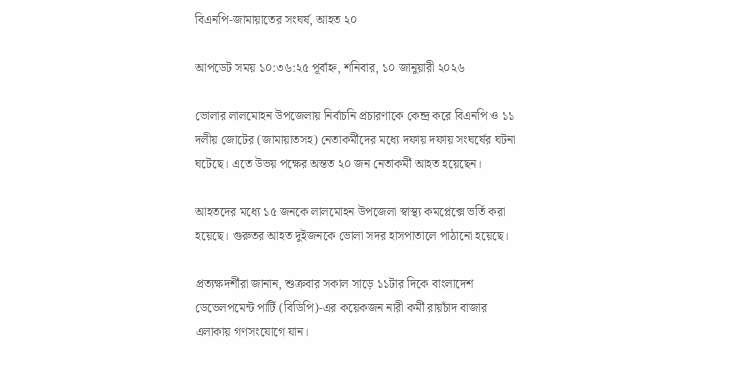বিএনপি-জামায়াতের সংঘর্ষ, আহত ২০

আপডেট সময় ১০:৩৬:২৫ পূর্বাহ্ন, শনিবার, ১০ জানুয়ারী ২০২৬

ভোলার লালমোহন উপজেলায় নির্বাচনি প্রচারণাকে কেন্দ্র করে বিএনপি ও ১১ দলীয় জোটের (জামায়াতসহ) নেতাকর্মীদের মধ্যে দফায় দফায় সংঘর্ষের ঘটনা ঘটেছে। এতে উভয় পক্ষের অন্তত ২০ জন নেতাকর্মী আহত হয়েছেন।

আহতদের মধ্যে ১৫ জনকে লালমোহন উপজেলা স্বাস্থ্য কমপ্লেক্সে ভর্তি করা হয়েছে। গুরুতর আহত দুইজনকে ভোলা সদর হাসপাতালে পাঠানো হয়েছে।

প্রত্যক্ষদর্শীরা জানান, শুক্রবার সকাল সাড়ে ১১টার দিকে বাংলাদেশ ডেভেলপমেন্ট পার্টি (বিডিপি)-এর কয়েকজন নারী কর্মী রায়চাঁদ বাজার এলাকায় গণসংযোগে যান।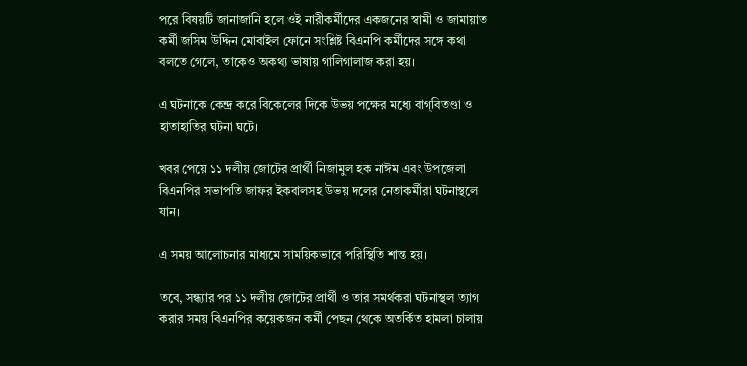পরে বিষয়টি জানাজানি হলে ওই নারীকর্মীদের একজনের স্বামী ও জামায়াত কর্মী জসিম উদ্দিন মোবাইল ফোনে সংশ্লিষ্ট বিএনপি কর্মীদের সঙ্গে কথা বলতে গেলে, তাকেও অকথ্য ভাষায় গালিগালাজ করা হয়।

এ ঘটনাকে কেন্দ্র করে বিকেলের দিকে উভয় পক্ষের মধ্যে বাগ্‌বিতণ্ডা ও হাতাহাতির ঘটনা ঘটে।

খবর পেয়ে ১১ দলীয় জোটের প্রার্থী নিজামুল হক নাঈম এবং উপজেলা বিএনপির সভাপতি জাফর ইকবালসহ উভয় দলের নেতাকর্মীরা ঘটনাস্থলে যান।

এ সময় আলোচনার মাধ্যমে সাময়িকভাবে পরিস্থিতি শান্ত হয়।

তবে, সন্ধ্যার পর ১১ দলীয় জোটের প্রার্থী ও তার সমর্থকরা ঘটনাস্থল ত্যাগ করার সময় বিএনপির কয়েকজন কর্মী পেছন থেকে অতর্কিত হামলা চালায়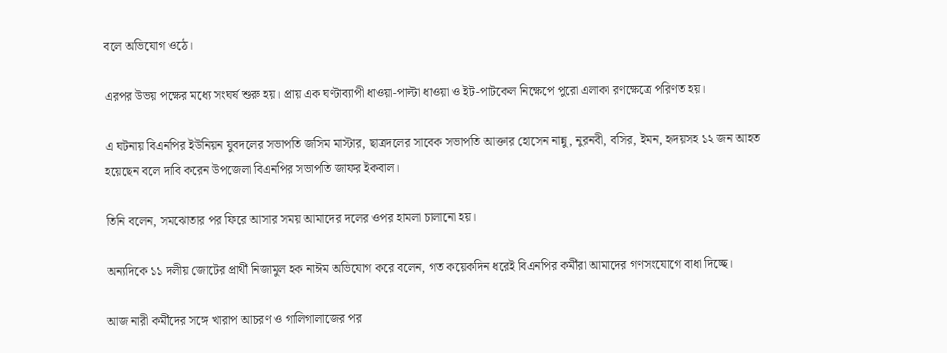বলে অভিযোগ ওঠে।

এরপর উভয় পক্ষের মধ্যে সংঘর্ষ শুরু হয়। প্রায় এক ঘণ্টাব্যাপী ধাওয়া-পাল্টা ধাওয়া ও ইট-পাটকেল নিক্ষেপে পুরো এলাকা রণক্ষেত্রে পরিণত হয়।

এ ঘটনায় বিএনপির ইউনিয়ন যুবদলের সভাপতি জসিম মাস্টার, ছাত্রদলের সাবেক সভাপতি আক্তার হোসেন নান্নু, নুরনবী, বসির, ইমন, হৃদয়সহ ১২ জন আহত হয়েছেন বলে দাবি করেন উপজেলা বিএনপির সভাপতি জাফর ইকবাল।

তিনি বলেন, সমঝোতার পর ফিরে আসার সময় আমাদের দলের ওপর হামলা চালানো হয়।

অন্যদিকে ১১ দলীয় জোটের প্রার্থী নিজামুল হক নাঈম অভিযোগ করে বলেন, গত কয়েকদিন ধরেই বিএনপির কর্মীরা আমাদের গণসংযোগে বাধা দিচ্ছে।

আজ নারী কর্মীদের সঙ্গে খারাপ আচরণ ও গালিগালাজের পর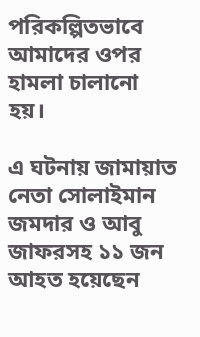পরিকল্পিতভাবে আমাদের ওপর হামলা চালানো হয়।

এ ঘটনায় জামায়াত নেতা সোলাইমান জমদার ও আবু জাফরসহ ১১ জন আহত হয়েছেন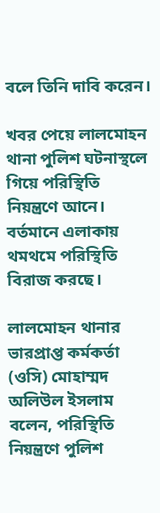বলে তিনি দাবি করেন।

খবর পেয়ে লালমোহন থানা পুলিশ ঘটনাস্থলে গিয়ে পরিস্থিতি নিয়ন্ত্রণে আনে। বর্তমানে এলাকায় থমথমে পরিস্থিতি বিরাজ করছে।

লালমোহন থানার ভারপ্রাপ্ত কর্মকর্তা (ওসি) মোহাম্মদ অলিউল ইসলাম বলেন, পরিস্থিতি নিয়ন্ত্রণে পুলিশ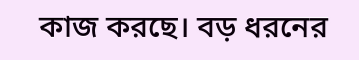কাজ করছে। বড় ধরনের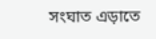সংঘাত এড়াতে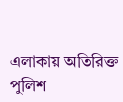এলাকায় অতিরিক্ত পুলিশ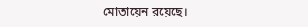মোতায়েন রয়েছে।